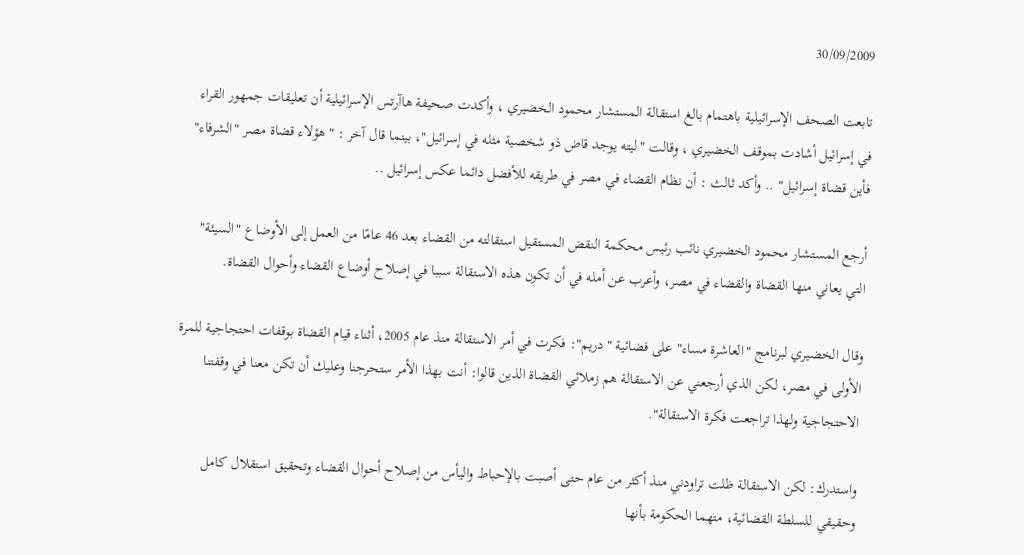30/09/2009

تابعت الصحف الإسرائيلية باهتمام بالغ استقالة المستشار محمود الخضيري ، وأكدت صحيفة هاآرتس الإسرائيلية أن تعليقات جمهور القراء في إسرائيل أشادت بموقف الخضيري ، وقالت "ليته يوجد قاض ذو شخصية مثله في إسرائيل"، بينما قال آخر : "هؤلاء قضاة مصر "الشرفاء" فأين قضاة إسرائيل" .. وأكد ثالث : أن نظام القضاء في مصر في طريقه للأفضل دائما عكس إسرائيل ..

أرجع المستشار محمود الخضيري نائب رئيس محكمة النقض المستقيل استقالته من القضاء بعد 46 عامًا من العمل إلى الأوضاع "السيئة" التي يعاني منها القضاة والقضاء في مصر، وأعرب عن أمله في أن تكون هذه الاستقالة سببا في إصلاح أوضاع القضاء وأحوال القضاة.

وقال الخضيري لبرنامج "العاشرة مساء" على فضائية "دريم": فكرت في أمر الاستقالة منذ عام 2005، أثناء قيام القضاة بوقفات احتجاجية للمرة الأولى في مصر، لكن الذي أرجعني عن الاستقالة هم زملائي القضاة الذين قالوا: أنت بهذا الأمر ستحرجنا وعليك أن تكن معنا في وقفتنا الاحتجاجية ولهذا تراجعت فكرة الاستقالة".

واستدرك: لكن الاستقالة ظلت تراودني منذ أكثر من عام حتى أصبت بالإحباط واليأس من إصلاح أحوال القضاء وتحقيق استقلال كامل وحقيقي للسلطة القضائية، متهما الحكومة بأنها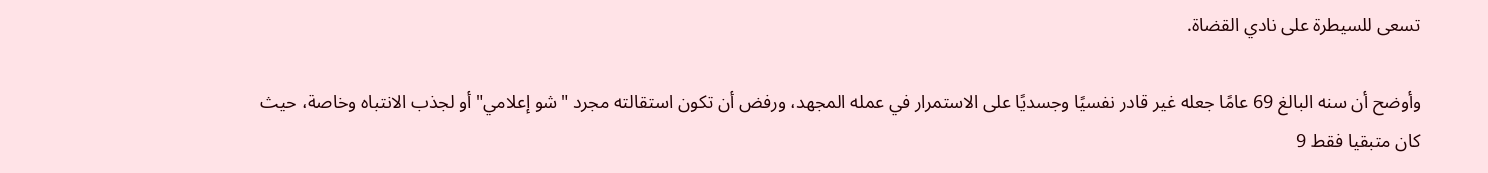تسعى للسيطرة على نادي القضاة.

وأوضح أن سنه البالغ 69 عامًا جعله غير قادر نفسيًا وجسديًا على الاستمرار في عمله المجهد، ورفض أن تكون استقالته مجرد "شو إعلامي" أو لجذب الانتباه وخاصة، حيث كان متبقيا فقط 9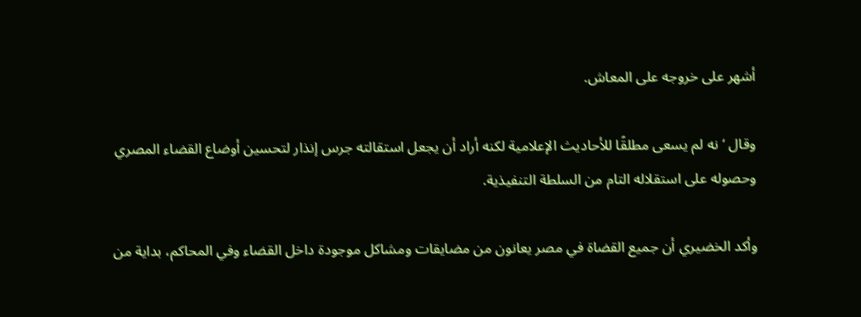أشهر على خروجه على المعاش.

وقال ‘نه لم يسعى مطلقًا للأحاديث الإعلامية لكنه أراد أن يجعل استقالته جرس إنذار لتحسين أوضاع القضاء المصري وحصوله على استقلاله التام من السلطة التنفيذية.

وأكد الخضيري أن جميع القضاة في مصر يعانون من مضايقات ومشاكل موجودة داخل القضاء وفي المحاكم، بداية من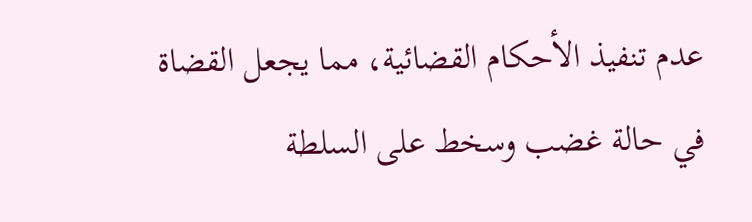عدم تنفيذ الأحكام القضائية، مما يجعل القضاة في حالة غضب وسخط على السلطة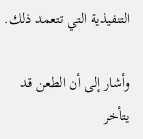التنفيذية التي تتعمد ذلك.

وأشار إلى أن الطعن قد يتأخر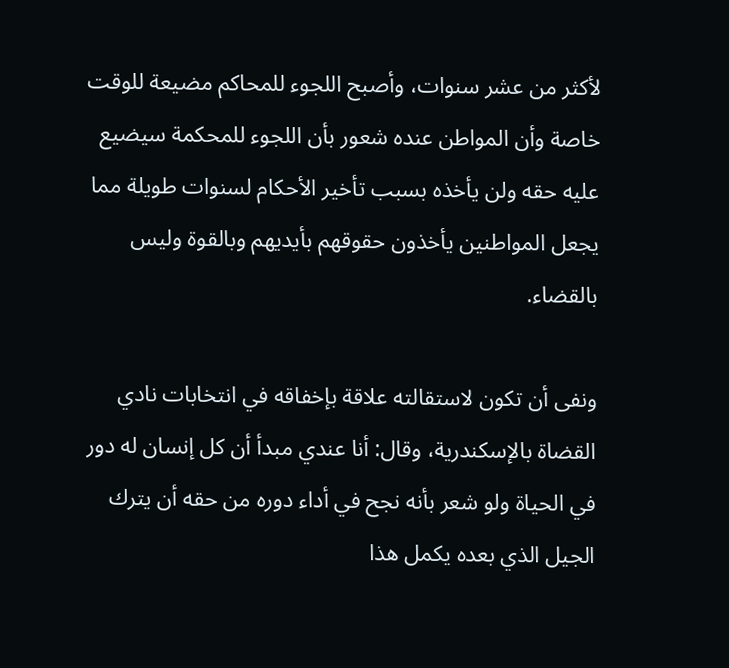لأكثر من عشر سنوات، وأصبح اللجوء للمحاكم مضيعة للوقت خاصة وأن المواطن عنده شعور بأن اللجوء للمحكمة سيضيع عليه حقه ولن يأخذه بسبب تأخير الأحكام لسنوات طويلة مما يجعل المواطنين يأخذون حقوقهم بأيديهم وبالقوة وليس بالقضاء.

ونفى أن تكون لاستقالته علاقة بإخفاقه في انتخابات نادي القضاة بالإسكندرية، وقال: أنا عندي مبدأ أن كل إنسان له دور في الحياة ولو شعر بأنه نجح في أداء دوره من حقه أن يترك الجيل الذي بعده يكمل هذا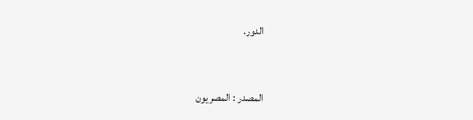الدور.



المصدر : المصريون